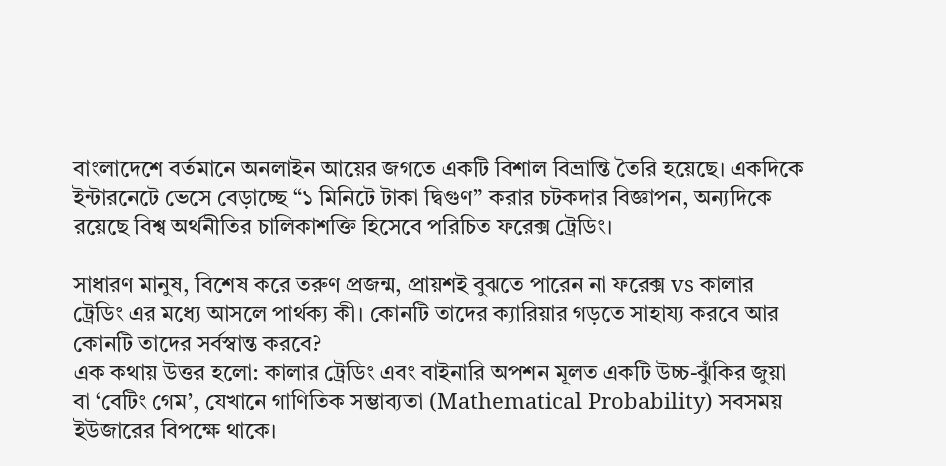বাংলাদেশে বর্তমানে অনলাইন আয়ের জগতে একটি বিশাল বিভ্রান্তি তৈরি হয়েছে। একদিকে ইন্টারনেটে ভেসে বেড়াচ্ছে “১ মিনিটে টাকা দ্বিগুণ” করার চটকদার বিজ্ঞাপন, অন্যদিকে রয়েছে বিশ্ব অর্থনীতির চালিকাশক্তি হিসেবে পরিচিত ফরেক্স ট্রেডিং।

সাধারণ মানুষ, বিশেষ করে তরুণ প্রজন্ম, প্রায়শই বুঝতে পারেন না ফরেক্স vs কালার ট্রেডিং এর মধ্যে আসলে পার্থক্য কী। কোনটি তাদের ক্যারিয়ার গড়তে সাহায্য করবে আর কোনটি তাদের সর্বস্বান্ত করবে?
এক কথায় উত্তর হলো: কালার ট্রেডিং এবং বাইনারি অপশন মূলত একটি উচ্চ-ঝুঁকির জুয়া বা ‘বেটিং গেম’, যেখানে গাণিতিক সম্ভাব্যতা (Mathematical Probability) সবসময় ইউজারের বিপক্ষে থাকে।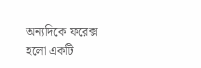অন্যদিকে ফরেক্স হলো একটি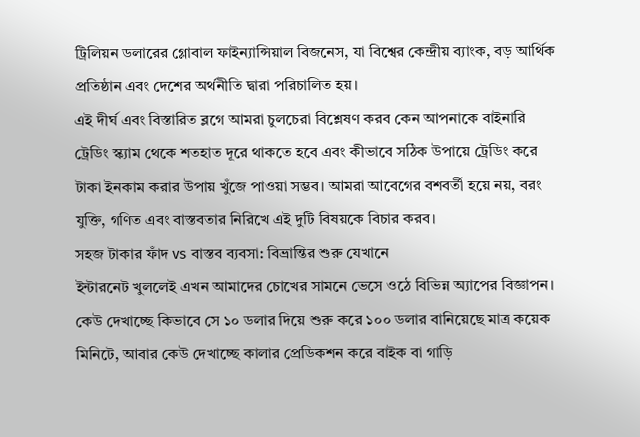ট্রিলিয়ন ডলারের গ্লোবাল ফাইন্যান্সিয়াল বিজনেস, যা বিশ্বের কেন্দ্রীয় ব্যাংক, বড় আর্থিক প্রতিষ্ঠান এবং দেশের অর্থনীতি দ্বারা পরিচালিত হয়।
এই দীর্ঘ এবং বিস্তারিত ব্লগে আমরা চুলচেরা বিশ্লেষণ করব কেন আপনাকে বাইনারি ট্রেডিং স্ক্যাম থেকে শতহাত দূরে থাকতে হবে এবং কীভাবে সঠিক উপায়ে ট্রেডিং করে টাকা ইনকাম করার উপায় খুঁজে পাওয়া সম্ভব। আমরা আবেগের বশবর্তী হয়ে নয়, বরং যুক্তি, গণিত এবং বাস্তবতার নিরিখে এই দুটি বিষয়কে বিচার করব।
সহজ টাকার ফাঁদ vs বাস্তব ব্যবসা: বিভ্রান্তির শুরু যেখানে
ইন্টারনেট খুললেই এখন আমাদের চোখের সামনে ভেসে ওঠে বিভিন্ন অ্যাপের বিজ্ঞাপন। কেউ দেখাচ্ছে কিভাবে সে ১০ ডলার দিয়ে শুরু করে ১০০ ডলার বানিয়েছে মাত্র কয়েক মিনিটে, আবার কেউ দেখাচ্ছে কালার প্রেডিকশন করে বাইক বা গাড়ি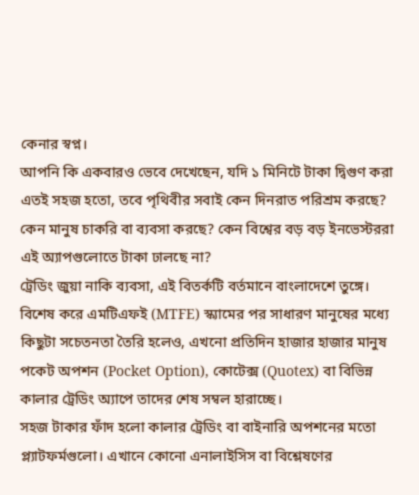কেনার স্বপ্ন।
আপনি কি একবারও ভেবে দেখেছেন, যদি ১ মিনিটে টাকা দ্বিগুণ করা এতই সহজ হতো, তবে পৃথিবীর সবাই কেন দিনরাত পরিশ্রম করছে? কেন মানুষ চাকরি বা ব্যবসা করছে? কেন বিশ্বের বড় বড় ইনভেস্টররা এই অ্যাপগুলোতে টাকা ঢালছে না?
ট্রেডিং জুয়া নাকি ব্যবসা, এই বিতর্কটি বর্তমানে বাংলাদেশে তুঙ্গে। বিশেষ করে এমটিএফই (MTFE) স্ক্যামের পর সাধারণ মানুষের মধ্যে কিছুটা সচেতনতা তৈরি হলেও, এখনো প্রতিদিন হাজার হাজার মানুষ পকেট অপশন (Pocket Option), কোটেক্স (Quotex) বা বিভিন্ন কালার ট্রেডিং অ্যাপে তাদের শেষ সম্বল হারাচ্ছে।
সহজ টাকার ফাঁদ হলো কালার ট্রেডিং বা বাইনারি অপশনের মতো প্ল্যাটফর্মগুলো। এখানে কোনো এনালাইসিস বা বিশ্লেষণের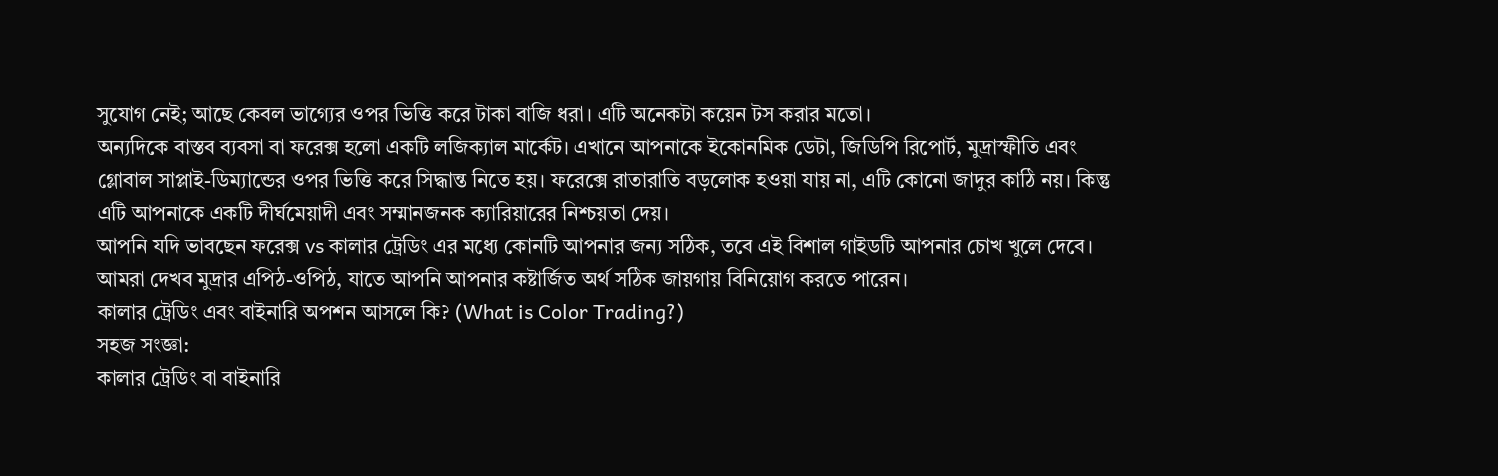সুযোগ নেই; আছে কেবল ভাগ্যের ওপর ভিত্তি করে টাকা বাজি ধরা। এটি অনেকটা কয়েন টস করার মতো।
অন্যদিকে বাস্তব ব্যবসা বা ফরেক্স হলো একটি লজিক্যাল মার্কেট। এখানে আপনাকে ইকোনমিক ডেটা, জিডিপি রিপোর্ট, মুদ্রাস্ফীতি এবং গ্লোবাল সাপ্লাই-ডিম্যান্ডের ওপর ভিত্তি করে সিদ্ধান্ত নিতে হয়। ফরেক্সে রাতারাতি বড়লোক হওয়া যায় না, এটি কোনো জাদুর কাঠি নয়। কিন্তু এটি আপনাকে একটি দীর্ঘমেয়াদী এবং সম্মানজনক ক্যারিয়ারের নিশ্চয়তা দেয়।
আপনি যদি ভাবছেন ফরেক্স vs কালার ট্রেডিং এর মধ্যে কোনটি আপনার জন্য সঠিক, তবে এই বিশাল গাইডটি আপনার চোখ খুলে দেবে। আমরা দেখব মুদ্রার এপিঠ-ওপিঠ, যাতে আপনি আপনার কষ্টার্জিত অর্থ সঠিক জায়গায় বিনিয়োগ করতে পারেন।
কালার ট্রেডিং এবং বাইনারি অপশন আসলে কি? (What is Color Trading?)
সহজ সংজ্ঞা:
কালার ট্রেডিং বা বাইনারি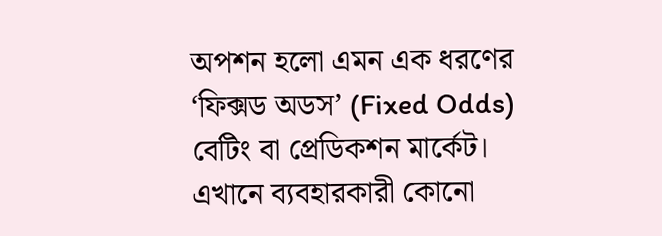অপশন হলো এমন এক ধরণের ‘ফিক্সড অডস’ (Fixed Odds) বেটিং বা প্রেডিকশন মার্কেট। এখানে ব্যবহারকারী কোনো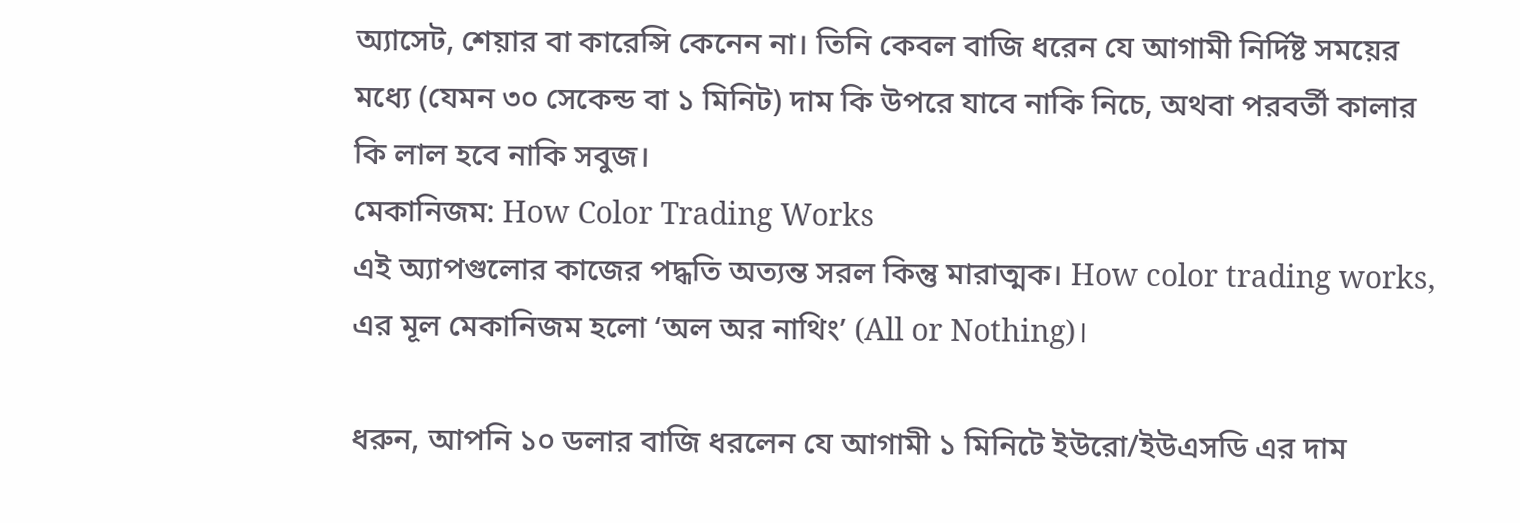অ্যাসেট, শেয়ার বা কারেন্সি কেনেন না। তিনি কেবল বাজি ধরেন যে আগামী নির্দিষ্ট সময়ের মধ্যে (যেমন ৩০ সেকেন্ড বা ১ মিনিট) দাম কি উপরে যাবে নাকি নিচে, অথবা পরবর্তী কালার কি লাল হবে নাকি সবুজ।
মেকানিজম: How Color Trading Works
এই অ্যাপগুলোর কাজের পদ্ধতি অত্যন্ত সরল কিন্তু মারাত্মক। How color trading works, এর মূল মেকানিজম হলো ‘অল অর নাথিং’ (All or Nothing)।

ধরুন, আপনি ১০ ডলার বাজি ধরলেন যে আগামী ১ মিনিটে ইউরো/ইউএসডি এর দাম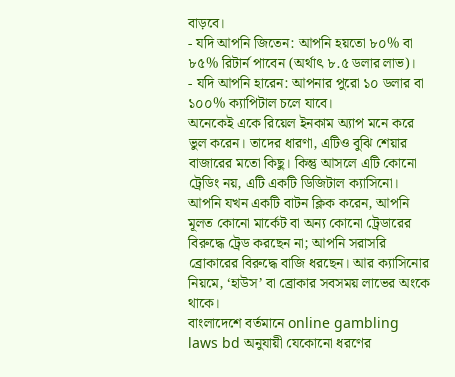বাড়বে।
- যদি আপনি জিতেন: আপনি হয়তো ৮০% বা ৮৫% রিটার্ন পাবেন (অর্থাৎ ৮.৫ ডলার লাভ)।
- যদি আপনি হারেন: আপনার পুরো ১০ ডলার বা ১০০% ক্যাপিটাল চলে যাবে।
অনেকেই একে রিয়েল ইনকাম অ্যাপ মনে করে ভুল করেন। তাদের ধারণা, এটিও বুঝি শেয়ার বাজারের মতো কিছু। কিন্তু আসলে এটি কোনো ট্রেডিং নয়, এটি একটি ডিজিটাল ক্যাসিনো। আপনি যখন একটি বাটন ক্লিক করেন, আপনি মূলত কোনো মার্কেট বা অন্য কোনো ট্রেডারের বিরুদ্ধে ট্রেড করছেন না; আপনি সরাসরি ব্রোকারের বিরুদ্ধে বাজি ধরছেন। আর ক্যাসিনোর নিয়মে, ‘হাউস’ বা ব্রোকার সবসময় লাভের অংকে থাকে।
বাংলাদেশে বর্তমানে online gambling laws bd অনুযায়ী যেকোনো ধরণের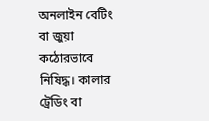অনলাইন বেটিং বা জুয়া কঠোরভাবে নিষিদ্ধ। কালার ট্রেডিং বা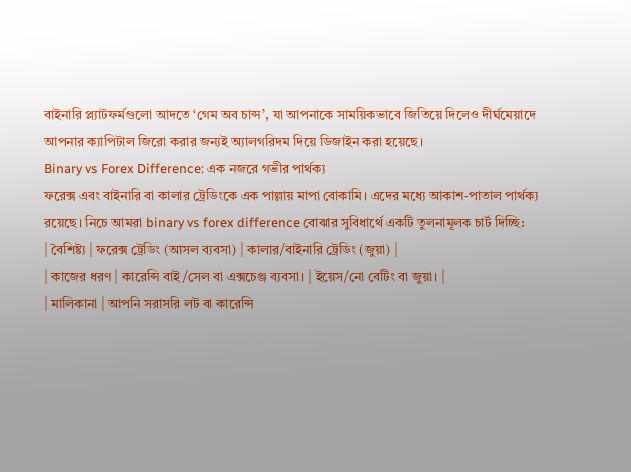বাইনারি প্ল্যাটফর্মগুলো আদতে ‘গেম অব চান্স’, যা আপনাকে সাময়িকভাবে জিতিয়ে দিলেও দীর্ঘমেয়াদে আপনার ক্যাপিটাল জিরো করার জন্যই অ্যালগরিদম দিয়ে ডিজাইন করা হয়েছে।
Binary vs Forex Difference: এক নজরে গভীর পার্থক্য
ফরেক্স এবং বাইনারি বা কালার ট্রেডিংকে এক পাল্লায় মাপা বোকামি। এদের মধ্যে আকাশ-পাতাল পার্থক্য রয়েছে। নিচে আমরা binary vs forex difference বোঝার সুবিধার্থে একটি তুলনামূলক চার্ট দিচ্ছি:
| বৈশিষ্ট্য | ফরেক্স ট্রেডিং (আসল ব্যবসা) | কালার/বাইনারি ট্রেডিং (জুয়া) |
| কাজের ধরণ | কারেন্সি বাই/সেল বা এক্সচেঞ্জ ব্যবসা। | ইয়েস/নো বেটিং বা জুয়া। |
| মালিকানা | আপনি সরাসরি লট বা কারেন্সি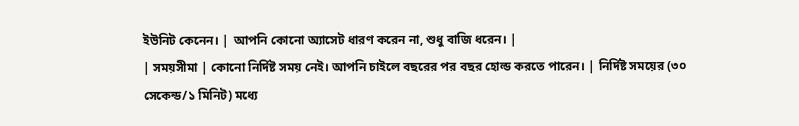ইউনিট কেনেন। | আপনি কোনো অ্যাসেট ধারণ করেন না, শুধু বাজি ধরেন। |
| সময়সীমা | কোনো নির্দিষ্ট সময় নেই। আপনি চাইলে বছরের পর বছর হোল্ড করতে পারেন। | নির্দিষ্ট সময়ের (৩০ সেকেন্ড/১ মিনিট) মধ্যে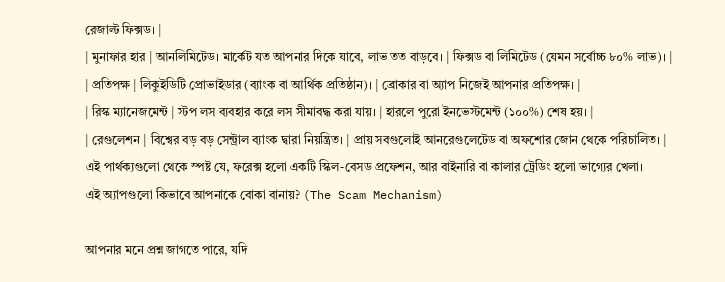রেজাল্ট ফিক্সড। |
| মুনাফার হার | আনলিমিটেড। মার্কেট যত আপনার দিকে যাবে, লাভ তত বাড়বে। | ফিক্সড বা লিমিটেড (যেমন সর্বোচ্চ ৮০% লাভ)। |
| প্রতিপক্ষ | লিকুইডিটি প্রোভাইডার (ব্যাংক বা আর্থিক প্রতিষ্ঠান)। | ব্রোকার বা অ্যাপ নিজেই আপনার প্রতিপক্ষ। |
| রিস্ক ম্যানেজমেন্ট | স্টপ লস ব্যবহার করে লস সীমাবদ্ধ করা যায়। | হারলে পুরো ইনভেস্টমেন্ট (১০০%) শেষ হয়। |
| রেগুলেশন | বিশ্বের বড় বড় সেন্ট্রাল ব্যাংক দ্বারা নিয়ন্ত্রিত। | প্রায় সবগুলোই আনরেগুলেটেড বা অফশোর জোন থেকে পরিচালিত। |
এই পার্থক্যগুলো থেকে স্পষ্ট যে, ফরেক্স হলো একটি স্কিল-বেসড প্রফেশন, আর বাইনারি বা কালার ট্রেডিং হলো ভাগ্যের খেলা।
এই অ্যাপগুলো কিভাবে আপনাকে বোকা বানায়? (The Scam Mechanism)

আপনার মনে প্রশ্ন জাগতে পারে, যদি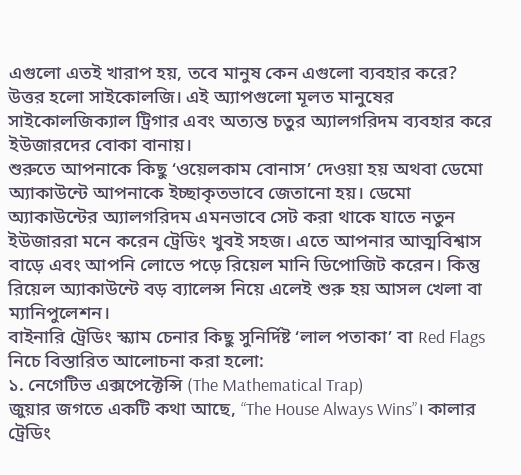এগুলো এতই খারাপ হয়, তবে মানুষ কেন এগুলো ব্যবহার করে? উত্তর হলো সাইকোলজি। এই অ্যাপগুলো মূলত মানুষের সাইকোলজিক্যাল ট্রিগার এবং অত্যন্ত চতুর অ্যালগরিদম ব্যবহার করে ইউজারদের বোকা বানায়।
শুরুতে আপনাকে কিছু ‘ওয়েলকাম বোনাস’ দেওয়া হয় অথবা ডেমো অ্যাকাউন্টে আপনাকে ইচ্ছাকৃতভাবে জেতানো হয়। ডেমো অ্যাকাউন্টের অ্যালগরিদম এমনভাবে সেট করা থাকে যাতে নতুন ইউজাররা মনে করেন ট্রেডিং খুবই সহজ। এতে আপনার আত্মবিশ্বাস বাড়ে এবং আপনি লোভে পড়ে রিয়েল মানি ডিপোজিট করেন। কিন্তু রিয়েল অ্যাকাউন্টে বড় ব্যালেন্স নিয়ে এলেই শুরু হয় আসল খেলা বা ম্যানিপুলেশন।
বাইনারি ট্রেডিং স্ক্যাম চেনার কিছু সুনির্দিষ্ট ‘লাল পতাকা’ বা Red Flags নিচে বিস্তারিত আলোচনা করা হলো:
১. নেগেটিভ এক্সপেক্টেন্সি (The Mathematical Trap)
জুয়ার জগতে একটি কথা আছে, “The House Always Wins”। কালার ট্রেডিং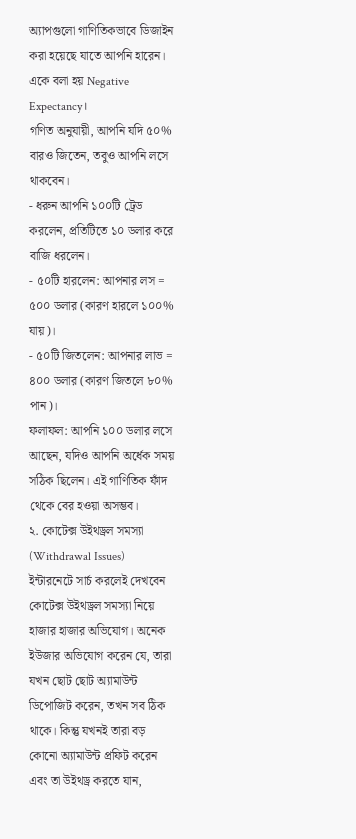অ্যাপগুলো গাণিতিকভাবে ডিজাইন করা হয়েছে যাতে আপনি হারেন। একে বলা হয় Negative Expectancy।
গণিত অনুযায়ী, আপনি যদি ৫০% বারও জিতেন, তবুও আপনি লসে থাকবেন।
- ধরুন আপনি ১০০টি ট্রেড করলেন, প্রতিটিতে ১০ ডলার করে বাজি ধরলেন।
- ৫০টি হারলেন: আপনার লস = ৫০০ ডলার (কারণ হারলে ১০০% যায়)।
- ৫০টি জিতলেন: আপনার লাভ = ৪০০ ডলার (কারণ জিতলে ৮০% পান)।
ফলাফল: আপনি ১০০ ডলার লসে আছেন, যদিও আপনি অর্ধেক সময় সঠিক ছিলেন। এই গাণিতিক ফাঁদ থেকে বের হওয়া অসম্ভব।
২. কোটেক্স উইথড্রল সমস্যা (Withdrawal Issues)
ইন্টারনেটে সার্চ করলেই দেখবেন কোটেক্স উইথড্রল সমস্যা নিয়ে হাজার হাজার অভিযোগ। অনেক ইউজার অভিযোগ করেন যে, তারা যখন ছোট ছোট অ্যামাউন্ট ডিপোজিট করেন, তখন সব ঠিক থাকে। কিন্তু যখনই তারা বড় কোনো অ্যামাউন্ট প্রফিট করেন এবং তা উইথড্র করতে যান,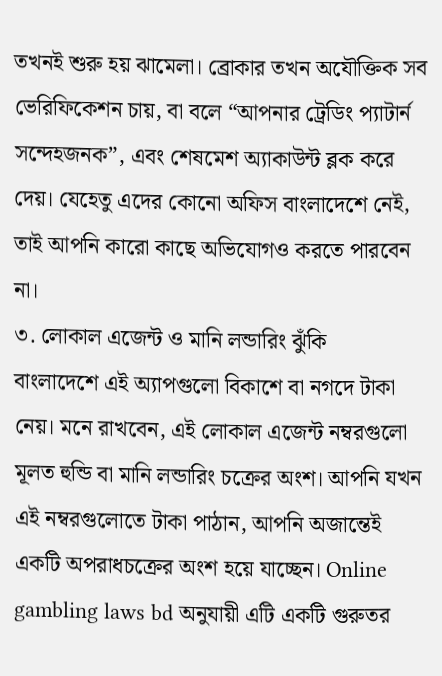তখনই শুরু হয় ঝামেলা। ব্রোকার তখন অযৌক্তিক সব ভেরিফিকেশন চায়, বা বলে “আপনার ট্রেডিং প্যাটার্ন সন্দেহজনক”, এবং শেষমেশ অ্যাকাউন্ট ব্লক করে দেয়। যেহেতু এদের কোনো অফিস বাংলাদেশে নেই, তাই আপনি কারো কাছে অভিযোগও করতে পারবেন না।
৩. লোকাল এজেন্ট ও মানি লন্ডারিং ঝুঁকি
বাংলাদেশে এই অ্যাপগুলো বিকাশে বা নগদে টাকা নেয়। মনে রাখবেন, এই লোকাল এজেন্ট নম্বরগুলো মূলত হুন্ডি বা মানি লন্ডারিং চক্রের অংশ। আপনি যখন এই নম্বরগুলোতে টাকা পাঠান, আপনি অজান্তেই একটি অপরাধচক্রের অংশ হয়ে যাচ্ছেন। Online gambling laws bd অনুযায়ী এটি একটি গুরুতর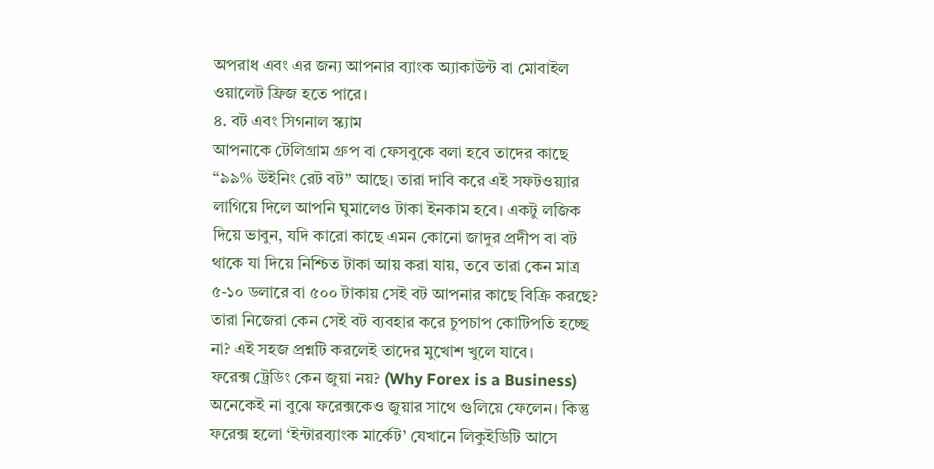অপরাধ এবং এর জন্য আপনার ব্যাংক অ্যাকাউন্ট বা মোবাইল ওয়ালেট ফ্রিজ হতে পারে।
৪. বট এবং সিগনাল স্ক্যাম
আপনাকে টেলিগ্রাম গ্রুপ বা ফেসবুকে বলা হবে তাদের কাছে “৯৯% উইনিং রেট বট” আছে। তারা দাবি করে এই সফটওয়্যার লাগিয়ে দিলে আপনি ঘুমালেও টাকা ইনকাম হবে। একটু লজিক দিয়ে ভাবুন, যদি কারো কাছে এমন কোনো জাদুর প্রদীপ বা বট থাকে যা দিয়ে নিশ্চিত টাকা আয় করা যায়, তবে তারা কেন মাত্র ৫-১০ ডলারে বা ৫০০ টাকায় সেই বট আপনার কাছে বিক্রি করছে? তারা নিজেরা কেন সেই বট ব্যবহার করে চুপচাপ কোটিপতি হচ্ছে না? এই সহজ প্রশ্নটি করলেই তাদের মুখোশ খুলে যাবে।
ফরেক্স ট্রেডিং কেন জুয়া নয়? (Why Forex is a Business)
অনেকেই না বুঝে ফরেক্সকেও জুয়ার সাথে গুলিয়ে ফেলেন। কিন্তু ফরেক্স হলো ‘ইন্টারব্যাংক মার্কেট’ যেখানে লিকুইডিটি আসে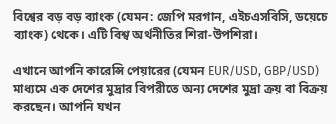বিশ্বের বড় বড় ব্যাংক (যেমন: জেপি মরগান, এইচএসবিসি, ডয়েচে ব্যাংক) থেকে। এটি বিশ্ব অর্থনীতির শিরা-উপশিরা।

এখানে আপনি কারেন্সি পেয়ারের (যেমন EUR/USD, GBP/USD) মাধ্যমে এক দেশের মুদ্রার বিপরীতে অন্য দেশের মুদ্রা ক্রয় বা বিক্রয় করছেন। আপনি যখন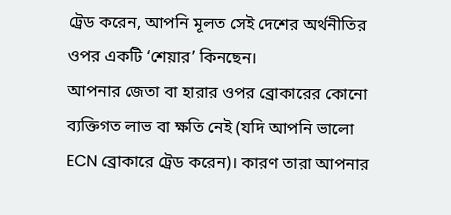ট্রেড করেন, আপনি মূলত সেই দেশের অর্থনীতির ওপর একটি ‘শেয়ার’ কিনছেন।
আপনার জেতা বা হারার ওপর ব্রোকারের কোনো ব্যক্তিগত লাভ বা ক্ষতি নেই (যদি আপনি ভালো ECN ব্রোকারে ট্রেড করেন)। কারণ তারা আপনার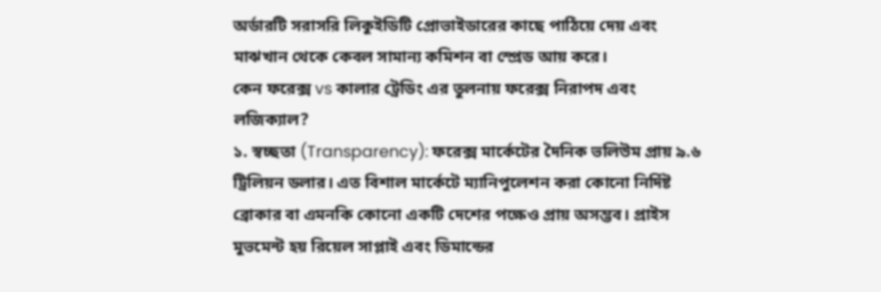অর্ডারটি সরাসরি লিকুইডিটি প্রোভাইডারের কাছে পাঠিয়ে দেয় এবং মাঝখান থেকে কেবল সামান্য কমিশন বা স্প্রেড আয় করে।
কেন ফরেক্স vs কালার ট্রেডিং এর তুলনায় ফরেক্স নিরাপদ এবং লজিক্যাল?
১. স্বচ্ছতা (Transparency): ফরেক্স মার্কেটের দৈনিক ভলিউম প্রায় ৯.৬ ট্রিলিয়ন ডলার। এত বিশাল মার্কেটে ম্যানিপুলেশন করা কোনো নির্দিষ্ট ব্রোকার বা এমনকি কোনো একটি দেশের পক্ষেও প্রায় অসম্ভব। প্রাইস মুভমেন্ট হয় রিয়েল সাপ্লাই এবং ডিমান্ডের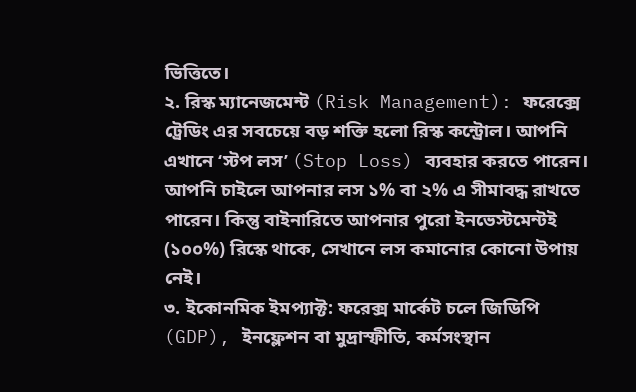ভিত্তিতে।
২. রিস্ক ম্যানেজমেন্ট (Risk Management): ফরেক্সে ট্রেডিং এর সবচেয়ে বড় শক্তি হলো রিস্ক কন্ট্রোল। আপনি এখানে ‘স্টপ লস’ (Stop Loss) ব্যবহার করতে পারেন। আপনি চাইলে আপনার লস ১% বা ২% এ সীমাবদ্ধ রাখতে পারেন। কিন্তু বাইনারিতে আপনার পুরো ইনভেস্টমেন্টই (১০০%) রিস্কে থাকে, সেখানে লস কমানোর কোনো উপায় নেই।
৩. ইকোনমিক ইমপ্যাক্ট: ফরেক্স মার্কেট চলে জিডিপি (GDP), ইনফ্লেশন বা মুদ্রাস্ফীতি, কর্মসংস্থান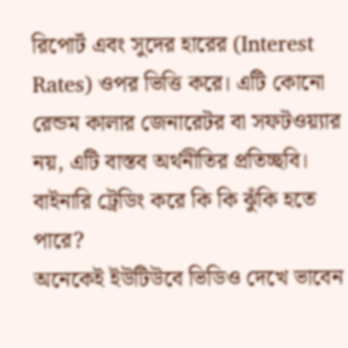রিপোর্ট এবং সুদের হারের (Interest Rates) ওপর ভিত্তি করে। এটি কোনো রেন্ডম কালার জেনারেটর বা সফটওয়্যার নয়, এটি বাস্তব অর্থনীতির প্রতিচ্ছবি।
বাইনারি ট্রেডিং করে কি কি ঝুঁকি হতে পারে?
অনেকেই ইউটিউবে ভিডিও দেখে ভাবেন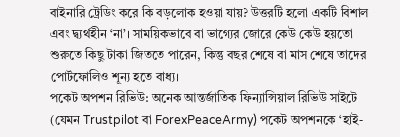বাইনারি ট্রেডিং করে কি বড়লোক হওয়া যায়? উত্তরটি হলো একটি বিশাল এবং দ্ব্যর্থহীন ‘না’। সাময়িকভাবে বা ভাগ্যের জোরে কেউ কেউ হয়তো শুরুতে কিছু টাকা জিততে পারেন, কিন্তু বছর শেষে বা মাস শেষে তাদের পোর্টফোলিও শূন্য হতে বাধ্য।
পকেট অপশন রিভিউ: অনেক আন্তর্জাতিক ফিন্যান্সিয়াল রিভিউ সাইটে (যেমন Trustpilot বা ForexPeaceArmy) পকেট অপশনকে ‘হাই-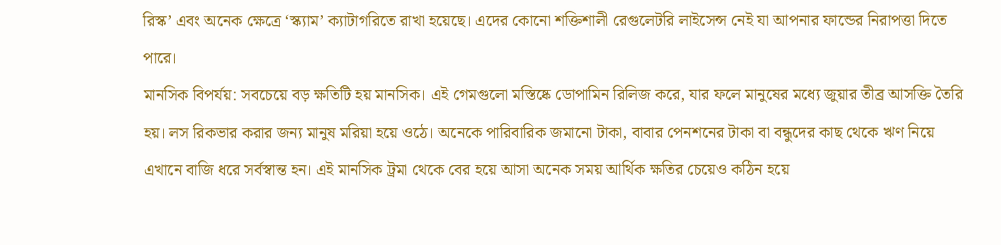রিস্ক’ এবং অনেক ক্ষেত্রে ‘স্ক্যাম’ ক্যাটাগরিতে রাখা হয়েছে। এদের কোনো শক্তিশালী রেগুলেটরি লাইসেন্স নেই যা আপনার ফান্ডের নিরাপত্তা দিতে পারে।
মানসিক বিপর্যয়: সবচেয়ে বড় ক্ষতিটি হয় মানসিক। এই গেমগুলো মস্তিষ্কে ডোপামিন রিলিজ করে, যার ফলে মানুষের মধ্যে জুয়ার তীব্র আসক্তি তৈরি হয়। লস রিকভার করার জন্য মানুষ মরিয়া হয়ে ওঠে। অনেকে পারিবারিক জমানো টাকা, বাবার পেনশনের টাকা বা বন্ধুদের কাছ থেকে ঋণ নিয়ে এখানে বাজি ধরে সর্বস্বান্ত হন। এই মানসিক ট্রমা থেকে বের হয়ে আসা অনেক সময় আর্থিক ক্ষতির চেয়েও কঠিন হয়ে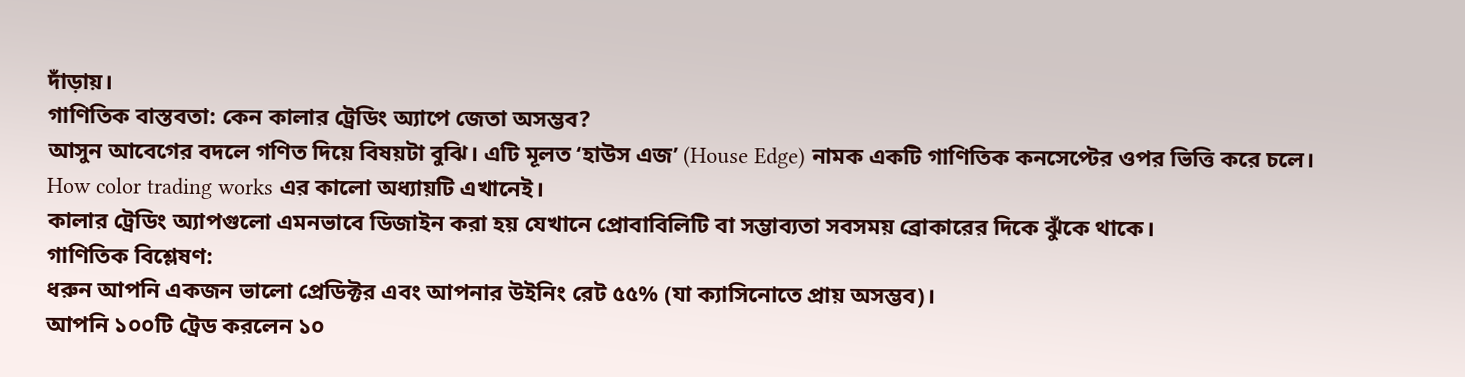দাঁড়ায়।
গাণিতিক বাস্তবতা: কেন কালার ট্রেডিং অ্যাপে জেতা অসম্ভব?
আসুন আবেগের বদলে গণিত দিয়ে বিষয়টা বুঝি। এটি মূলত ‘হাউস এজ’ (House Edge) নামক একটি গাণিতিক কনসেপ্টের ওপর ভিত্তি করে চলে। How color trading works এর কালো অধ্যায়টি এখানেই।
কালার ট্রেডিং অ্যাপগুলো এমনভাবে ডিজাইন করা হয় যেখানে প্রোবাবিলিটি বা সম্ভাব্যতা সবসময় ব্রোকারের দিকে ঝুঁকে থাকে।
গাণিতিক বিশ্লেষণ:
ধরুন আপনি একজন ভালো প্রেডিক্টর এবং আপনার উইনিং রেট ৫৫% (যা ক্যাসিনোতে প্রায় অসম্ভব)।
আপনি ১০০টি ট্রেড করলেন ১০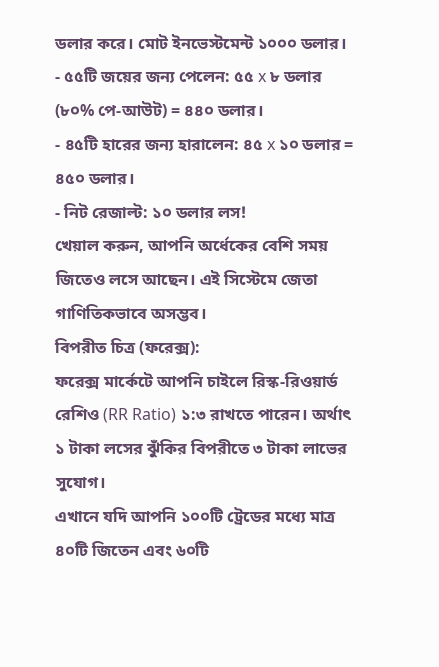ডলার করে। মোট ইনভেস্টমেন্ট ১০০০ ডলার।
- ৫৫টি জয়ের জন্য পেলেন: ৫৫ x ৮ ডলার (৮০% পে-আউট) = ৪৪০ ডলার।
- ৪৫টি হারের জন্য হারালেন: ৪৫ x ১০ ডলার = ৪৫০ ডলার।
- নিট রেজাল্ট: ১০ ডলার লস!
খেয়াল করুন, আপনি অর্ধেকের বেশি সময় জিতেও লসে আছেন। এই সিস্টেমে জেতা গাণিতিকভাবে অসম্ভব।
বিপরীত চিত্র (ফরেক্স):
ফরেক্স মার্কেটে আপনি চাইলে রিস্ক-রিওয়ার্ড রেশিও (RR Ratio) ১:৩ রাখতে পারেন। অর্থাৎ ১ টাকা লসের ঝুঁকির বিপরীতে ৩ টাকা লাভের সুযোগ।
এখানে যদি আপনি ১০০টি ট্রেডের মধ্যে মাত্র ৪০টি জিতেন এবং ৬০টি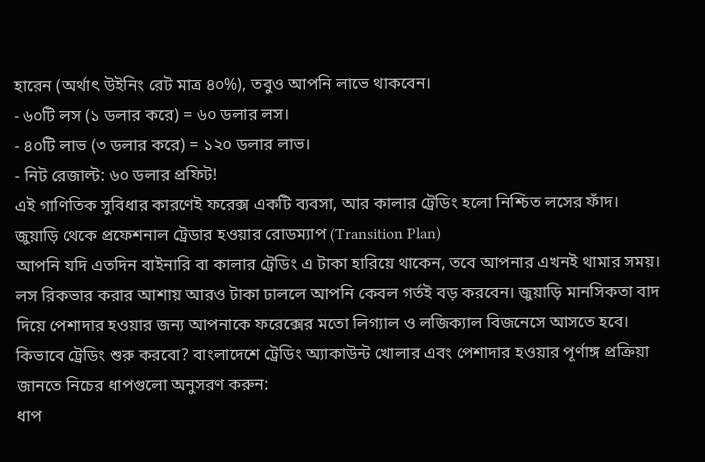হারেন (অর্থাৎ উইনিং রেট মাত্র ৪০%), তবুও আপনি লাভে থাকবেন।
- ৬০টি লস (১ ডলার করে) = ৬০ ডলার লস।
- ৪০টি লাভ (৩ ডলার করে) = ১২০ ডলার লাভ।
- নিট রেজাল্ট: ৬০ ডলার প্রফিট!
এই গাণিতিক সুবিধার কারণেই ফরেক্স একটি ব্যবসা, আর কালার ট্রেডিং হলো নিশ্চিত লসের ফাঁদ।
জুয়াড়ি থেকে প্রফেশনাল ট্রেডার হওয়ার রোডম্যাপ (Transition Plan)
আপনি যদি এতদিন বাইনারি বা কালার ট্রেডিং এ টাকা হারিয়ে থাকেন, তবে আপনার এখনই থামার সময়। লস রিকভার করার আশায় আরও টাকা ঢাললে আপনি কেবল গর্তই বড় করবেন। জুয়াড়ি মানসিকতা বাদ দিয়ে পেশাদার হওয়ার জন্য আপনাকে ফরেক্সের মতো লিগ্যাল ও লজিক্যাল বিজনেসে আসতে হবে।
কিভাবে ট্রেডিং শুরু করবো? বাংলাদেশে ট্রেডিং অ্যাকাউন্ট খোলার এবং পেশাদার হওয়ার পূর্ণাঙ্গ প্রক্রিয়া জানতে নিচের ধাপগুলো অনুসরণ করুন:
ধাপ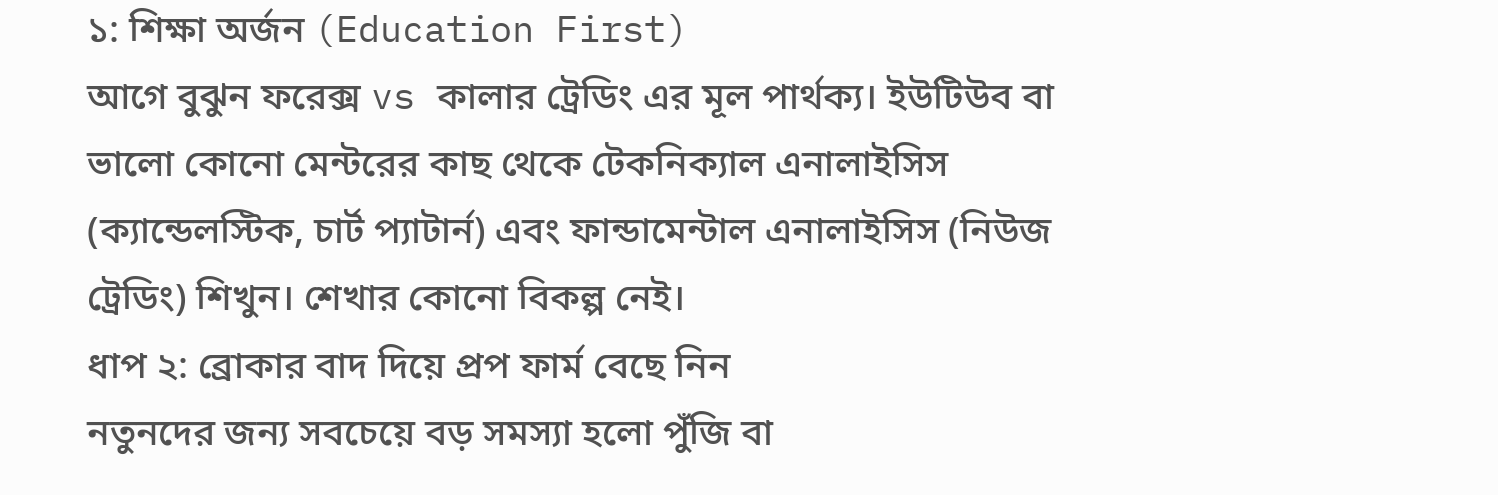১: শিক্ষা অর্জন (Education First)
আগে বুঝুন ফরেক্স vs কালার ট্রেডিং এর মূল পার্থক্য। ইউটিউব বা ভালো কোনো মেন্টরের কাছ থেকে টেকনিক্যাল এনালাইসিস (ক্যান্ডেলস্টিক, চার্ট প্যাটার্ন) এবং ফান্ডামেন্টাল এনালাইসিস (নিউজ ট্রেডিং) শিখুন। শেখার কোনো বিকল্প নেই।
ধাপ ২: ব্রোকার বাদ দিয়ে প্রপ ফার্ম বেছে নিন
নতুনদের জন্য সবচেয়ে বড় সমস্যা হলো পুঁজি বা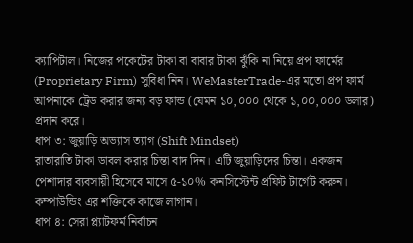ক্যাপিটাল। নিজের পকেটের টাকা বা বাবার টাকা ঝুঁকি না নিয়ে প্রপ ফার্মের (Proprietary Firm) সুবিধা নিন। WeMasterTrade-এর মতো প্রপ ফার্ম আপনাকে ট্রেড করার জন্য বড় ফান্ড (যেমন ১০,০০০ থেকে ১,০০,০০০ ডলার) প্রদান করে।
ধাপ ৩: জুয়াড়ি অভ্যাস ত্যাগ (Shift Mindset)
রাতারাতি টাকা ডাবল করার চিন্তা বাদ দিন। এটি জুয়াড়িদের চিন্তা। একজন পেশাদার ব্যবসায়ী হিসেবে মাসে ৫-১০% কনসিস্টেন্ট প্রফিট টার্গেট করুন। কম্পাউন্ডিং এর শক্তিকে কাজে লাগান।
ধাপ ৪: সেরা প্ল্যাটফর্ম নির্বাচন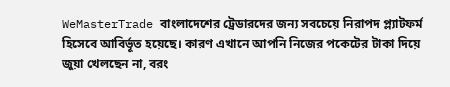WeMasterTrade বাংলাদেশের ট্রেডারদের জন্য সবচেয়ে নিরাপদ প্ল্যাটফর্ম হিসেবে আবির্ভূত হয়েছে। কারণ এখানে আপনি নিজের পকেটের টাকা দিয়ে জুয়া খেলছেন না, বরং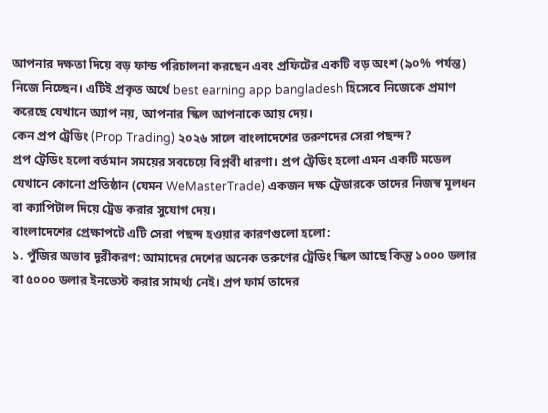আপনার দক্ষতা দিয়ে বড় ফান্ড পরিচালনা করছেন এবং প্রফিটের একটি বড় অংশ (৯০% পর্যন্ত) নিজে নিচ্ছেন। এটিই প্রকৃত অর্থে best earning app bangladesh হিসেবে নিজেকে প্রমাণ করেছে যেখানে অ্যাপ নয়, আপনার স্কিল আপনাকে আয় দেয়।
কেন প্রপ ট্রেডিং (Prop Trading) ২০২৬ সালে বাংলাদেশের তরুণদের সেরা পছন্দ?
প্রপ ট্রেডিং হলো বর্তমান সময়ের সবচেয়ে বিপ্লবী ধারণা। প্রপ ট্রেডিং হলো এমন একটি মডেল যেখানে কোনো প্রতিষ্ঠান (যেমন WeMasterTrade) একজন দক্ষ ট্রেডারকে তাদের নিজস্ব মূলধন বা ক্যাপিটাল দিয়ে ট্রেড করার সুযোগ দেয়।
বাংলাদেশের প্রেক্ষাপটে এটি সেরা পছন্দ হওয়ার কারণগুলো হলো:
১. পুঁজির অভাব দূরীকরণ: আমাদের দেশের অনেক তরুণের ট্রেডিং স্কিল আছে কিন্তু ১০০০ ডলার বা ৫০০০ ডলার ইনভেস্ট করার সামর্থ্য নেই। প্রপ ফার্ম তাদের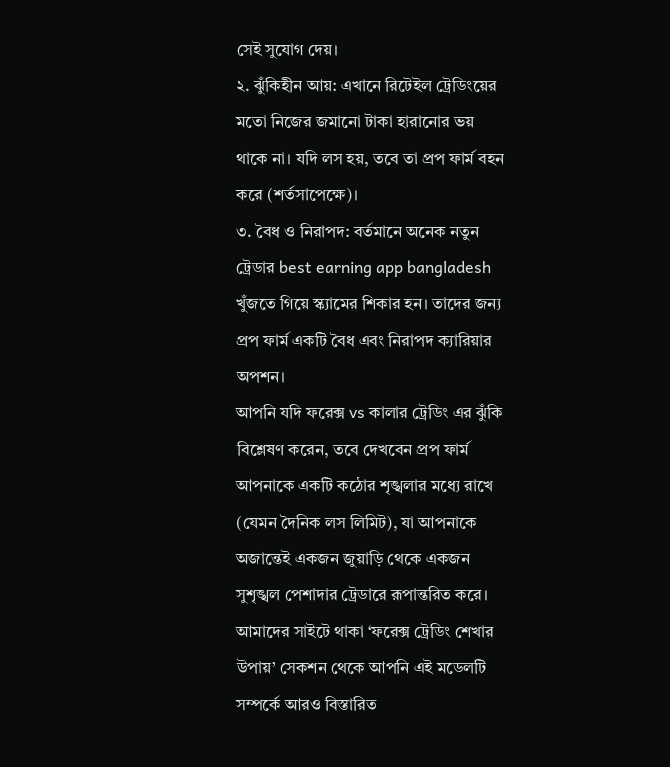সেই সুযোগ দেয়।
২. ঝুঁকিহীন আয়: এখানে রিটেইল ট্রেডিংয়ের মতো নিজের জমানো টাকা হারানোর ভয় থাকে না। যদি লস হয়, তবে তা প্রপ ফার্ম বহন করে (শর্তসাপেক্ষে)।
৩. বৈধ ও নিরাপদ: বর্তমানে অনেক নতুন ট্রেডার best earning app bangladesh খুঁজতে গিয়ে স্ক্যামের শিকার হন। তাদের জন্য প্রপ ফার্ম একটি বৈধ এবং নিরাপদ ক্যারিয়ার অপশন।
আপনি যদি ফরেক্স vs কালার ট্রেডিং এর ঝুঁকি বিশ্লেষণ করেন, তবে দেখবেন প্রপ ফার্ম আপনাকে একটি কঠোর শৃঙ্খলার মধ্যে রাখে (যেমন দৈনিক লস লিমিট), যা আপনাকে অজান্তেই একজন জুয়াড়ি থেকে একজন সুশৃঙ্খল পেশাদার ট্রেডারে রূপান্তরিত করে। আমাদের সাইটে থাকা ‘ফরেক্স ট্রেডিং শেখার উপায়’ সেকশন থেকে আপনি এই মডেলটি সম্পর্কে আরও বিস্তারিত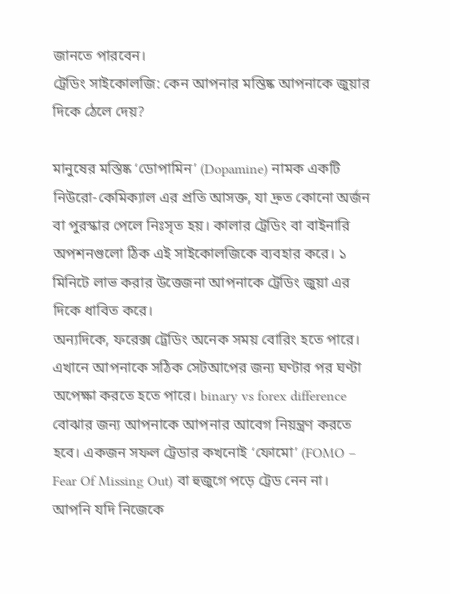জানতে পারবেন।
ট্রেডিং সাইকোলজি: কেন আপনার মস্তিষ্ক আপনাকে জুয়ার দিকে ঠেলে দেয়?

মানুষের মস্তিষ্ক ‘ডোপামিন’ (Dopamine) নামক একটি নিউরো-কেমিক্যাল এর প্রতি আসক্ত, যা দ্রুত কোনো অর্জন বা পুরস্কার পেলে নিঃসৃত হয়। কালার ট্রেডিং বা বাইনারি অপশনগুলো ঠিক এই সাইকোলজিকে ব্যবহার করে। ১ মিনিটে লাভ করার উত্তেজনা আপনাকে ট্রেডিং জুয়া এর দিকে ধাবিত করে।
অন্যদিকে, ফরেক্স ট্রেডিং অনেক সময় বোরিং হতে পারে। এখানে আপনাকে সঠিক সেটআপের জন্য ঘণ্টার পর ঘণ্টা অপেক্ষা করতে হতে পারে। binary vs forex difference বোঝার জন্য আপনাকে আপনার আবেগ নিয়ন্ত্রণ করতে হবে। একজন সফল ট্রেডার কখনোই ‘ফোমো’ (FOMO – Fear Of Missing Out) বা হুজুগে পড়ে ট্রেড নেন না।
আপনি যদি নিজেকে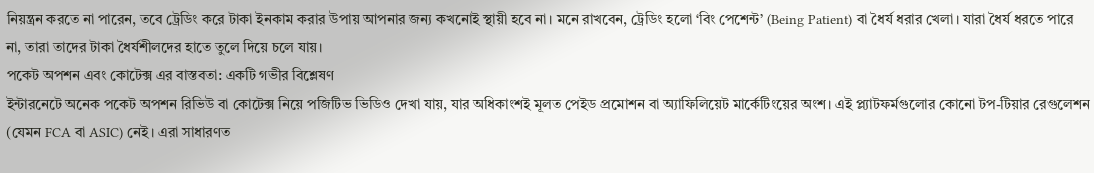নিয়ন্ত্রন করতে না পারেন, তবে ট্রেডিং করে টাকা ইনকাম করার উপায় আপনার জন্য কখনোই স্থায়ী হবে না। মনে রাখবেন, ট্রেডিং হলো ‘বিং পেশেন্ট’ (Being Patient) বা ধৈর্য ধরার খেলা। যারা ধৈর্য ধরতে পারে না, তারা তাদের টাকা ধৈর্যশীলদের হাতে তুলে দিয়ে চলে যায়।
পকেট অপশন এবং কোটেক্স এর বাস্তবতা: একটি গভীর বিশ্লেষণ
ইন্টারনেটে অনেক পকেট অপশন রিভিউ বা কোটেক্স নিয়ে পজিটিভ ভিডিও দেখা যায়, যার অধিকাংশই মূলত পেইড প্রমোশন বা অ্যাফিলিয়েট মার্কেটিংয়ের অংশ। এই প্ল্যাটফর্মগুলোর কোনো টপ-টিয়ার রেগুলেশন (যেমন FCA বা ASIC) নেই। এরা সাধারণত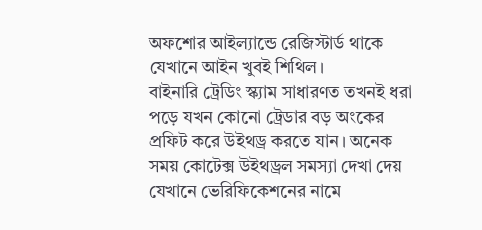অফশোর আইল্যান্ডে রেজিস্টার্ড থাকে যেখানে আইন খুবই শিথিল।
বাইনারি ট্রেডিং স্ক্যাম সাধারণত তখনই ধরা পড়ে যখন কোনো ট্রেডার বড় অংকের প্রফিট করে উইথড্র করতে যান। অনেক সময় কোটেক্স উইথড্রল সমস্যা দেখা দেয় যেখানে ভেরিফিকেশনের নামে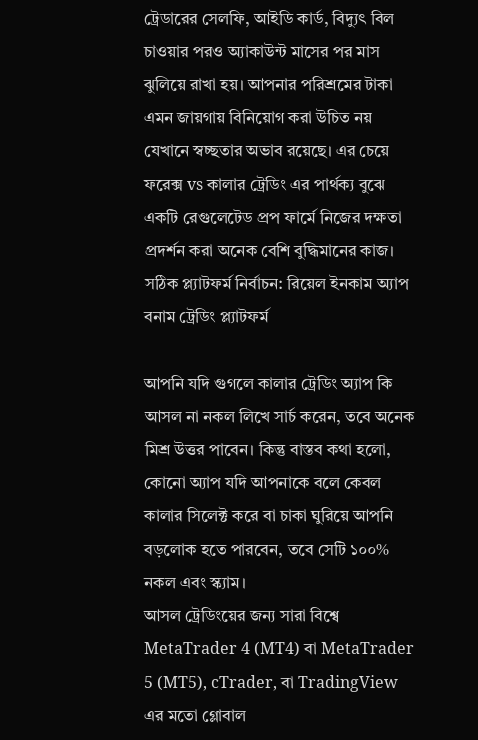ট্রেডারের সেলফি, আইডি কার্ড, বিদ্যুৎ বিল চাওয়ার পরও অ্যাকাউন্ট মাসের পর মাস ঝুলিয়ে রাখা হয়। আপনার পরিশ্রমের টাকা এমন জায়গায় বিনিয়োগ করা উচিত নয় যেখানে স্বচ্ছতার অভাব রয়েছে। এর চেয়ে ফরেক্স vs কালার ট্রেডিং এর পার্থক্য বুঝে একটি রেগুলেটেড প্রপ ফার্মে নিজের দক্ষতা প্রদর্শন করা অনেক বেশি বুদ্ধিমানের কাজ।
সঠিক প্ল্যাটফর্ম নির্বাচন: রিয়েল ইনকাম অ্যাপ বনাম ট্রেডিং প্ল্যাটফর্ম

আপনি যদি গুগলে কালার ট্রেডিং অ্যাপ কি আসল না নকল লিখে সার্চ করেন, তবে অনেক মিশ্র উত্তর পাবেন। কিন্তু বাস্তব কথা হলো, কোনো অ্যাপ যদি আপনাকে বলে কেবল কালার সিলেক্ট করে বা চাকা ঘুরিয়ে আপনি বড়লোক হতে পারবেন, তবে সেটি ১০০% নকল এবং স্ক্যাম।
আসল ট্রেডিংয়ের জন্য সারা বিশ্বে MetaTrader 4 (MT4) বা MetaTrader 5 (MT5), cTrader, বা TradingView এর মতো গ্লোবাল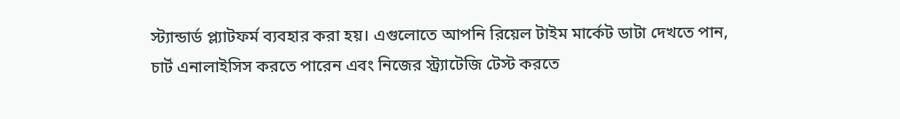স্ট্যান্ডার্ড প্ল্যাটফর্ম ব্যবহার করা হয়। এগুলোতে আপনি রিয়েল টাইম মার্কেট ডাটা দেখতে পান, চার্ট এনালাইসিস করতে পারেন এবং নিজের স্ট্র্যাটেজি টেস্ট করতে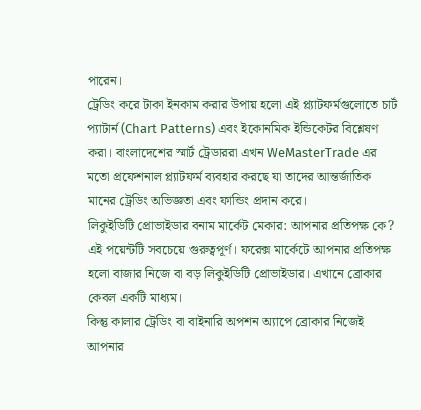পারেন।
ট্রেডিং করে টাকা ইনকাম করার উপায় হলো এই প্ল্যাটফর্মগুলোতে চার্ট প্যাটার্ন (Chart Patterns) এবং ইকোনমিক ইন্ডিকেটর বিশ্লেষণ করা। বাংলাদেশের স্মার্ট ট্রেডাররা এখন WeMasterTrade এর মতো প্রফেশনাল প্ল্যাটফর্ম ব্যবহার করছে যা তাদের আন্তর্জাতিক মানের ট্রেডিং অভিজ্ঞতা এবং ফান্ডিং প্রদান করে।
লিকুইডিটি প্রোভাইডার বনাম মার্কেট মেকার: আপনার প্রতিপক্ষ কে?
এই পয়েন্টটি সবচেয়ে গুরুত্বপূর্ণ। ফরেক্স মার্কেটে আপনার প্রতিপক্ষ হলো বাজার নিজে বা বড় লিকুইডিটি প্রোভাইডার। এখানে ব্রোকার কেবল একটি মাধ্যম।
কিন্তু কালার ট্রেডিং বা বাইনারি অপশন অ্যাপে ব্রোকার নিজেই আপনার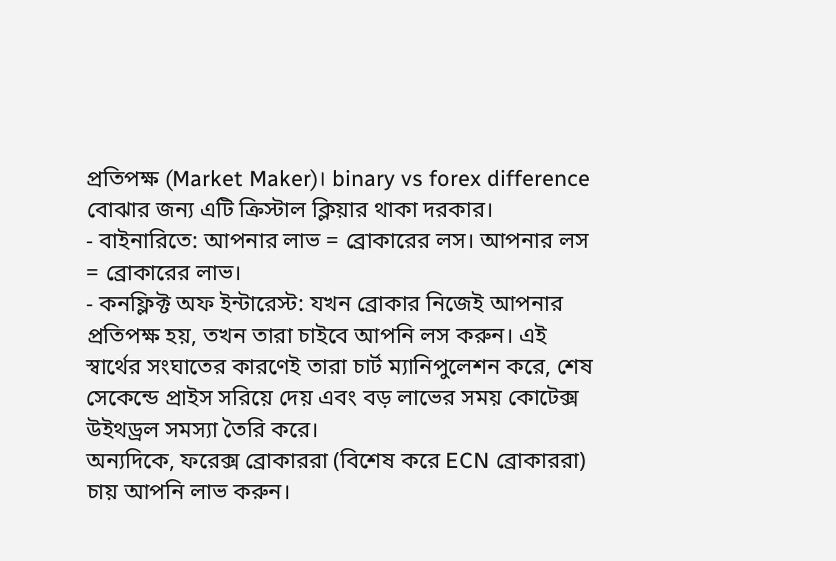প্রতিপক্ষ (Market Maker)। binary vs forex difference বোঝার জন্য এটি ক্রিস্টাল ক্লিয়ার থাকা দরকার।
- বাইনারিতে: আপনার লাভ = ব্রোকারের লস। আপনার লস = ব্রোকারের লাভ।
- কনফ্লিক্ট অফ ইন্টারেস্ট: যখন ব্রোকার নিজেই আপনার প্রতিপক্ষ হয়, তখন তারা চাইবে আপনি লস করুন। এই স্বার্থের সংঘাতের কারণেই তারা চার্ট ম্যানিপুলেশন করে, শেষ সেকেন্ডে প্রাইস সরিয়ে দেয় এবং বড় লাভের সময় কোটেক্স উইথড্রল সমস্যা তৈরি করে।
অন্যদিকে, ফরেক্স ব্রোকাররা (বিশেষ করে ECN ব্রোকাররা) চায় আপনি লাভ করুন।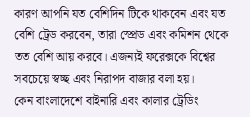কারণ আপনি যত বেশিদিন টিকে থাকবেন এবং যত বেশি ট্রেড করবেন, তারা স্প্রেড এবং কমিশন থেকে তত বেশি আয় করবে। এজন্যই ফরেক্সকে বিশ্বের সবচেয়ে স্বচ্ছ এবং নিরাপদ বাজার বলা হয়।
কেন বাংলাদেশে বাইনারি এবং কালার ট্রেডিং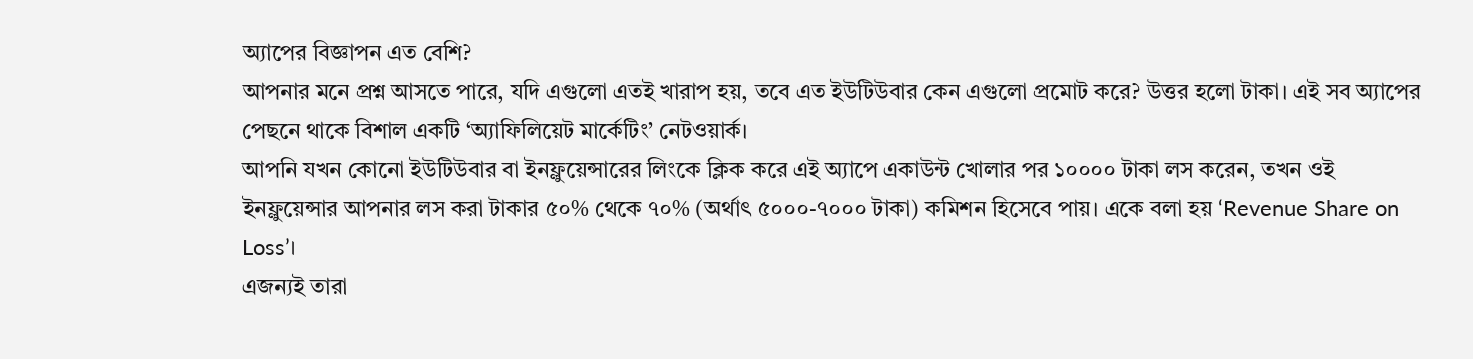অ্যাপের বিজ্ঞাপন এত বেশি?
আপনার মনে প্রশ্ন আসতে পারে, যদি এগুলো এতই খারাপ হয়, তবে এত ইউটিউবার কেন এগুলো প্রমোট করে? উত্তর হলো টাকা। এই সব অ্যাপের পেছনে থাকে বিশাল একটি ‘অ্যাফিলিয়েট মার্কেটিং’ নেটওয়ার্ক।
আপনি যখন কোনো ইউটিউবার বা ইনফ্লুয়েন্সারের লিংকে ক্লিক করে এই অ্যাপে একাউন্ট খোলার পর ১০০০০ টাকা লস করেন, তখন ওই ইনফ্লুয়েন্সার আপনার লস করা টাকার ৫০% থেকে ৭০% (অর্থাৎ ৫০০০-৭০০০ টাকা) কমিশন হিসেবে পায়। একে বলা হয় ‘Revenue Share on Loss’।
এজন্যই তারা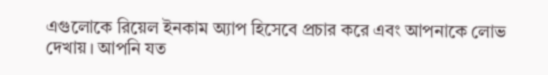এগুলোকে রিয়েল ইনকাম অ্যাপ হিসেবে প্রচার করে এবং আপনাকে লোভ দেখায়। আপনি যত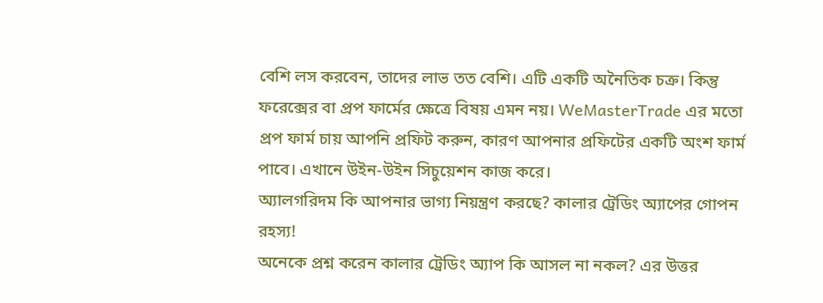বেশি লস করবেন, তাদের লাভ তত বেশি। এটি একটি অনৈতিক চক্র। কিন্তু ফরেক্সের বা প্রপ ফার্মের ক্ষেত্রে বিষয় এমন নয়। WeMasterTrade এর মতো প্রপ ফার্ম চায় আপনি প্রফিট করুন, কারণ আপনার প্রফিটের একটি অংশ ফার্ম পাবে। এখানে উইন-উইন সিচুয়েশন কাজ করে।
অ্যালগরিদম কি আপনার ভাগ্য নিয়ন্ত্রণ করছে? কালার ট্রেডিং অ্যাপের গোপন রহস্য!
অনেকে প্রশ্ন করেন কালার ট্রেডিং অ্যাপ কি আসল না নকল? এর উত্তর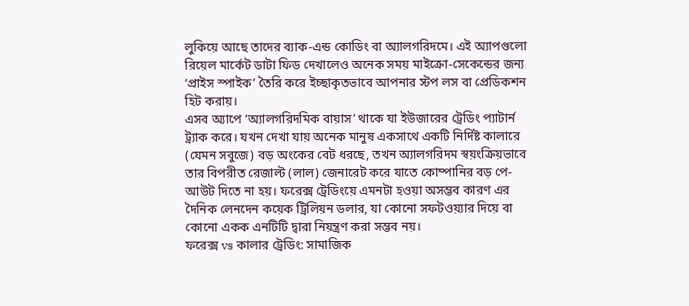লুকিয়ে আছে তাদের ব্যাক-এন্ড কোডিং বা অ্যালগরিদমে। এই অ্যাপগুলো রিয়েল মার্কেট ডাটা ফিড দেখালেও অনেক সময় মাইক্রো-সেকেন্ডের জন্য ‘প্রাইস স্পাইক’ তৈরি করে ইচ্ছাকৃতভাবে আপনার স্টপ লস বা প্রেডিকশন হিট করায়।
এসব অ্যাপে ‘অ্যালগরিদমিক বায়াস’ থাকে যা ইউজারের ট্রেডিং প্যাটার্ন ট্র্যাক করে। যখন দেখা যায় অনেক মানুষ একসাথে একটি নির্দিষ্ট কালারে (যেমন সবুজে) বড় অংকের বেট ধরছে, তখন অ্যালগরিদম স্বয়ংক্রিয়ভাবে তার বিপরীত রেজাল্ট (লাল) জেনারেট করে যাতে কোম্পানির বড় পে-আউট দিতে না হয়। ফরেক্স ট্রেডিংয়ে এমনটা হওয়া অসম্ভব কারণ এর দৈনিক লেনদেন কয়েক ট্রিলিয়ন ডলার, যা কোনো সফটওয়্যার দিয়ে বা কোনো একক এনটিটি দ্বারা নিয়ন্ত্রণ করা সম্ভব নয়।
ফরেক্স vs কালার ট্রেডিং: সামাজিক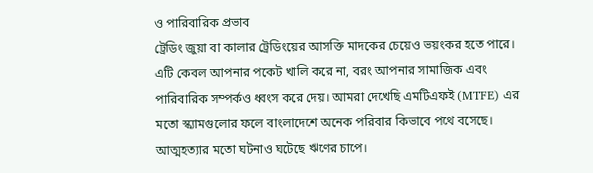ও পারিবারিক প্রভাব
ট্রেডিং জুয়া বা কালার ট্রেডিংয়ের আসক্তি মাদকের চেয়েও ভয়ংকর হতে পারে। এটি কেবল আপনার পকেট খালি করে না, বরং আপনার সামাজিক এবং পারিবারিক সম্পর্কও ধ্বংস করে দেয়। আমরা দেখেছি এমটিএফই (MTFE) এর মতো স্ক্যামগুলোর ফলে বাংলাদেশে অনেক পরিবার কিভাবে পথে বসেছে। আত্মহত্যার মতো ঘটনাও ঘটেছে ঋণের চাপে।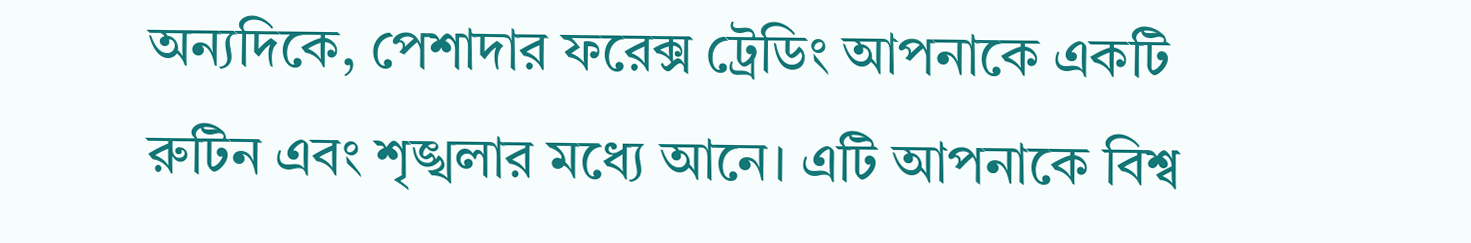অন্যদিকে, পেশাদার ফরেক্স ট্রেডিং আপনাকে একটি রুটিন এবং শৃঙ্খলার মধ্যে আনে। এটি আপনাকে বিশ্ব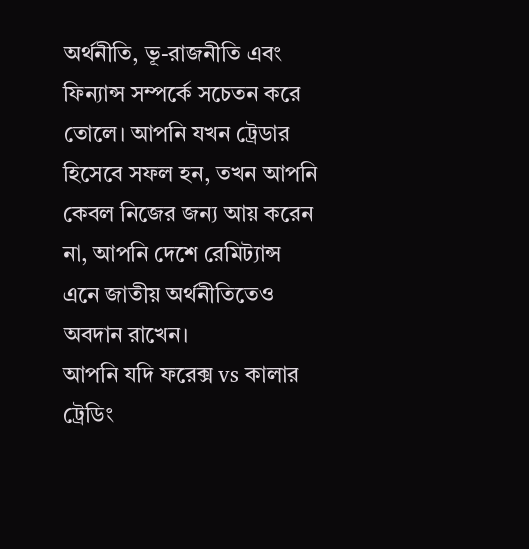অর্থনীতি, ভূ-রাজনীতি এবং ফিন্যান্স সম্পর্কে সচেতন করে তোলে। আপনি যখন ট্রেডার হিসেবে সফল হন, তখন আপনি কেবল নিজের জন্য আয় করেন না, আপনি দেশে রেমিট্যান্স এনে জাতীয় অর্থনীতিতেও অবদান রাখেন।
আপনি যদি ফরেক্স vs কালার ট্রেডিং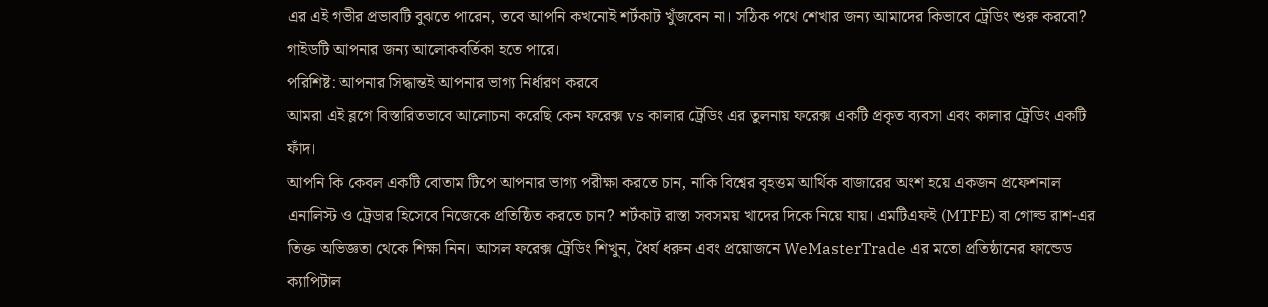এর এই গভীর প্রভাবটি বুঝতে পারেন, তবে আপনি কখনোই শর্টকাট খুঁজবেন না। সঠিক পথে শেখার জন্য আমাদের কিভাবে ট্রেডিং শুরু করবো? গাইডটি আপনার জন্য আলোকবর্তিকা হতে পারে।
পরিশিষ্ট: আপনার সিদ্ধান্তই আপনার ভাগ্য নির্ধারণ করবে
আমরা এই ব্লগে বিস্তারিতভাবে আলোচনা করেছি কেন ফরেক্স vs কালার ট্রেডিং এর তুলনায় ফরেক্স একটি প্রকৃত ব্যবসা এবং কালার ট্রেডিং একটি ফাঁদ।
আপনি কি কেবল একটি বোতাম টিপে আপনার ভাগ্য পরীক্ষা করতে চান, নাকি বিশ্বের বৃহত্তম আর্থিক বাজারের অংশ হয়ে একজন প্রফেশনাল এনালিস্ট ও ট্রেডার হিসেবে নিজেকে প্রতিষ্ঠিত করতে চান? শর্টকাট রাস্তা সবসময় খাদের দিকে নিয়ে যায়। এমটিএফই (MTFE) বা গোল্ড রাশ-এর তিক্ত অভিজ্ঞতা থেকে শিক্ষা নিন। আসল ফরেক্স ট্রেডিং শিখুন, ধৈর্য ধরুন এবং প্রয়োজনে WeMasterTrade এর মতো প্রতিষ্ঠানের ফান্ডেড ক্যাপিটাল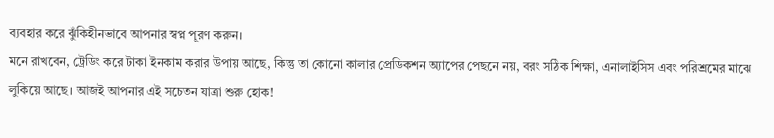ব্যবহার করে ঝুঁকিহীনভাবে আপনার স্বপ্ন পূরণ করুন।
মনে রাখবেন, ট্রেডিং করে টাকা ইনকাম করার উপায় আছে, কিন্তু তা কোনো কালার প্রেডিকশন অ্যাপের পেছনে নয়, বরং সঠিক শিক্ষা, এনালাইসিস এবং পরিশ্রমের মাঝে লুকিয়ে আছে। আজই আপনার এই সচেতন যাত্রা শুরু হোক!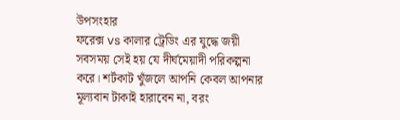উপসংহার
ফরেক্স vs কালার ট্রেডিং এর যুদ্ধে জয়ী সবসময় সেই হয় যে দীর্ঘমেয়াদী পরিকল্পনা করে। শর্টকাট খুঁজলে আপনি কেবল আপনার মূল্যবান টাকাই হারাবেন না, বরং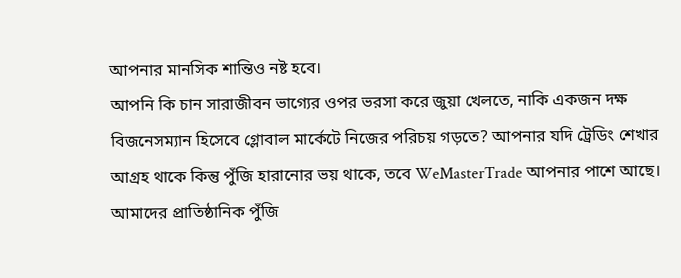আপনার মানসিক শান্তিও নষ্ট হবে।
আপনি কি চান সারাজীবন ভাগ্যের ওপর ভরসা করে জুয়া খেলতে, নাকি একজন দক্ষ বিজনেসম্যান হিসেবে গ্লোবাল মার্কেটে নিজের পরিচয় গড়তে? আপনার যদি ট্রেডিং শেখার আগ্রহ থাকে কিন্তু পুঁজি হারানোর ভয় থাকে, তবে WeMasterTrade আপনার পাশে আছে। আমাদের প্রাতিষ্ঠানিক পুঁজি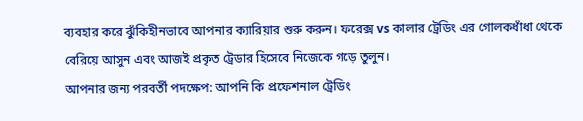ব্যবহার করে ঝুঁকিহীনভাবে আপনার ক্যারিয়ার শুরু করুন। ফরেক্স vs কালার ট্রেডিং এর গোলকধাঁধা থেকে বেরিয়ে আসুন এবং আজই প্রকৃত ট্রেডার হিসেবে নিজেকে গড়ে তুলুন।
আপনার জন্য পরবর্তী পদক্ষেপ: আপনি কি প্রফেশনাল ট্রেডিং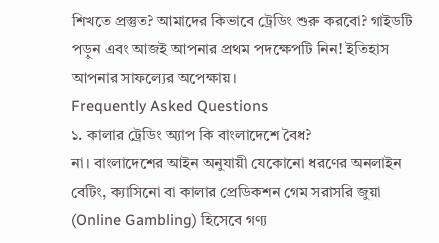শিখতে প্রস্তুত? আমাদের কিভাবে ট্রেডিং শুরু করবো? গাইডটি পড়ুন এবং আজই আপনার প্রথম পদক্ষেপটি নিন! ইতিহাস আপনার সাফল্যের অপেক্ষায়।
Frequently Asked Questions
১. কালার ট্রেডিং অ্যাপ কি বাংলাদেশে বৈধ?
না। বাংলাদেশের আইন অনুযায়ী যেকোনো ধরণের অনলাইন বেটিং, ক্যাসিনো বা কালার প্রেডিকশন গেম সরাসরি জুয়া (Online Gambling) হিসেবে গণ্য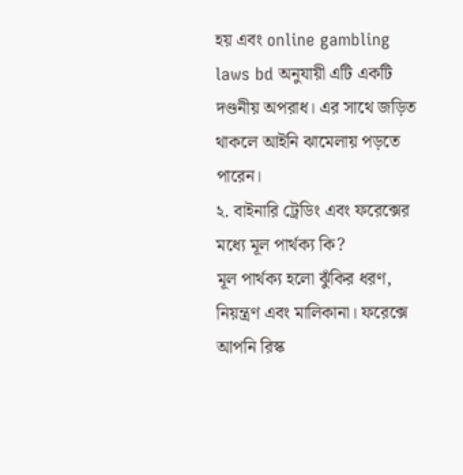হয় এবং online gambling laws bd অনুযায়ী এটি একটি দণ্ডনীয় অপরাধ। এর সাথে জড়িত থাকলে আইনি ঝামেলায় পড়তে পারেন।
২. বাইনারি ট্রেডিং এবং ফরেক্সের মধ্যে মূল পার্থক্য কি?
মূল পার্থক্য হলো ঝুঁকির ধরণ, নিয়ন্ত্রণ এবং মালিকানা। ফরেক্সে আপনি রিস্ক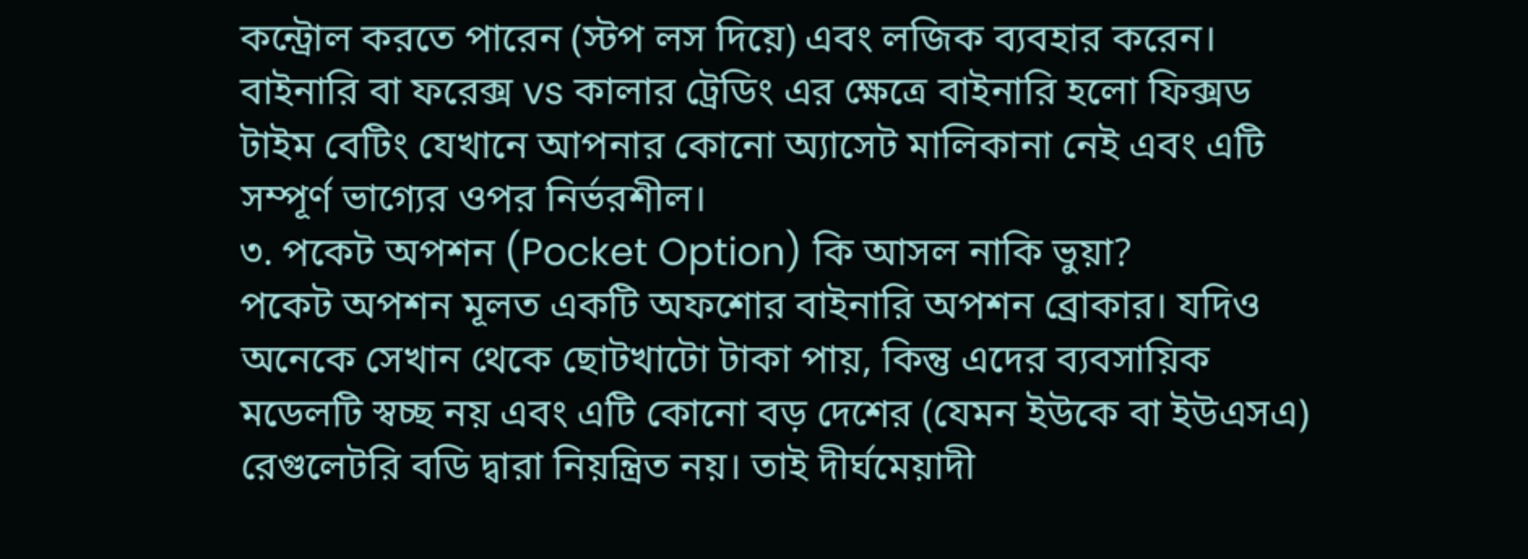কন্ট্রোল করতে পারেন (স্টপ লস দিয়ে) এবং লজিক ব্যবহার করেন। বাইনারি বা ফরেক্স vs কালার ট্রেডিং এর ক্ষেত্রে বাইনারি হলো ফিক্সড টাইম বেটিং যেখানে আপনার কোনো অ্যাসেট মালিকানা নেই এবং এটি সম্পূর্ণ ভাগ্যের ওপর নির্ভরশীল।
৩. পকেট অপশন (Pocket Option) কি আসল নাকি ভুয়া?
পকেট অপশন মূলত একটি অফশোর বাইনারি অপশন ব্রোকার। যদিও অনেকে সেখান থেকে ছোটখাটো টাকা পায়, কিন্তু এদের ব্যবসায়িক মডেলটি স্বচ্ছ নয় এবং এটি কোনো বড় দেশের (যেমন ইউকে বা ইউএসএ) রেগুলেটরি বডি দ্বারা নিয়ন্ত্রিত নয়। তাই দীর্ঘমেয়াদী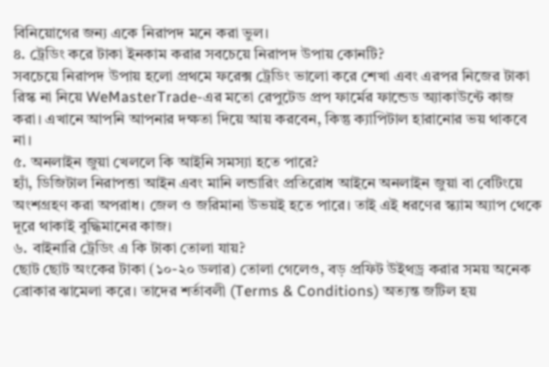বিনিয়োগের জন্য একে নিরাপদ মনে করা ভুল।
৪. ট্রেডিং করে টাকা ইনকাম করার সবচেয়ে নিরাপদ উপায় কোনটি?
সবচেয়ে নিরাপদ উপায় হলো প্রথমে ফরেক্স ট্রেডিং ভালো করে শেখা এবং এরপর নিজের টাকা রিস্ক না নিয়ে WeMasterTrade-এর মতো রেপুটেড প্রপ ফার্মের ফান্ডেড অ্যাকাউন্টে কাজ করা। এখানে আপনি আপনার দক্ষতা দিয়ে আয় করবেন, কিন্তু ক্যাপিটাল হারানোর ভয় থাকবে না।
৫. অনলাইন জুয়া খেললে কি আইনি সমস্যা হতে পারে?
হ্যাঁ, ডিজিটাল নিরাপত্তা আইন এবং মানি লন্ডারিং প্রতিরোধ আইনে অনলাইন জুয়া বা বেটিংয়ে অংশগ্রহণ করা অপরাধ। জেল ও জরিমানা উভয়ই হতে পারে। তাই এই ধরণের স্ক্যাম অ্যাপ থেকে দূরে থাকাই বুদ্ধিমানের কাজ।
৬. বাইনারি ট্রেডিং এ কি টাকা তোলা যায়?
ছোট ছোট অংকের টাকা (১০-২০ ডলার) তোলা গেলেও, বড় প্রফিট উইথড্র করার সময় অনেক ব্রোকার ঝামেলা করে। তাদের শর্তাবলী (Terms & Conditions) অত্যন্ত জটিল হয়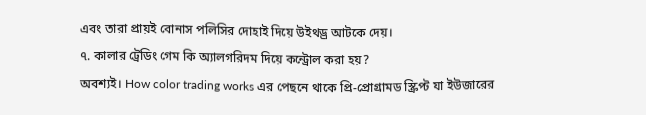এবং তারা প্রায়ই বোনাস পলিসির দোহাই দিয়ে উইথড্র আটকে দেয়।
৭. কালার ট্রেডিং গেম কি অ্যালগরিদম দিয়ে কন্ট্রোল করা হয়?
অবশ্যই। How color trading works এর পেছনে থাকে প্রি-প্রোগ্রামড স্ক্রিপ্ট যা ইউজারের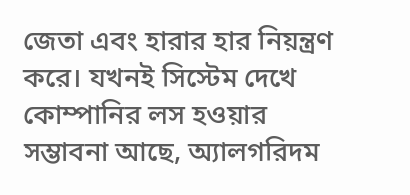জেতা এবং হারার হার নিয়ন্ত্রণ করে। যখনই সিস্টেম দেখে কোম্পানির লস হওয়ার সম্ভাবনা আছে, অ্যালগরিদম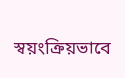স্বয়ংক্রিয়ভাবে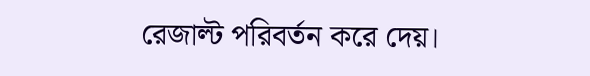রেজাল্ট পরিবর্তন করে দেয়।